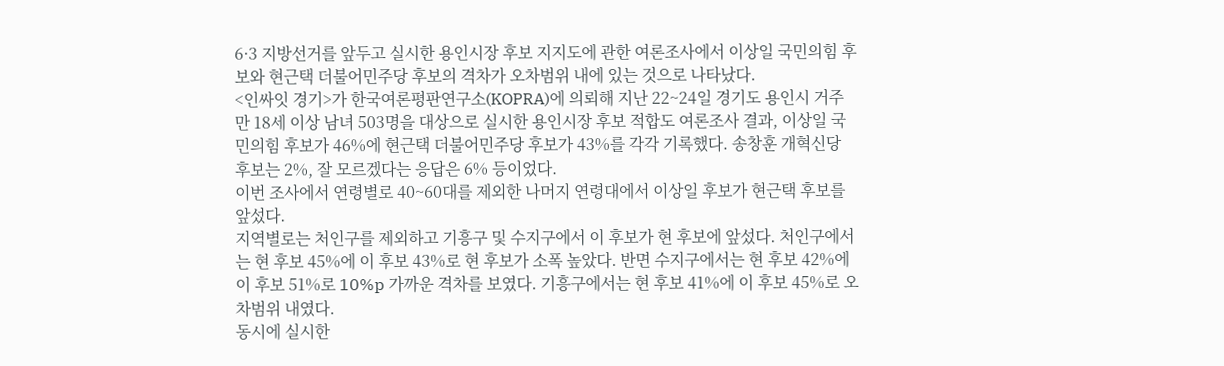6·3 지방선거를 앞두고 실시한 용인시장 후보 지지도에 관한 여론조사에서 이상일 국민의힘 후보와 현근택 더불어민주당 후보의 격차가 오차범위 내에 있는 것으로 나타났다.
<인싸잇 경기>가 한국여론평판연구소(KOPRA)에 의뢰해 지난 22~24일 경기도 용인시 거주 만 18세 이상 남녀 503명을 대상으로 실시한 용인시장 후보 적합도 여론조사 결과, 이상일 국민의힘 후보가 46%에 현근택 더불어민주당 후보가 43%를 각각 기록했다. 송창훈 개혁신당 후보는 2%, 잘 모르겠다는 응답은 6% 등이었다.
이번 조사에서 연령별로 40~60대를 제외한 나머지 연령대에서 이상일 후보가 현근택 후보를 앞섰다.
지역별로는 처인구를 제외하고 기흥구 및 수지구에서 이 후보가 현 후보에 앞섰다. 처인구에서는 현 후보 45%에 이 후보 43%로 현 후보가 소폭 높았다. 반면 수지구에서는 현 후보 42%에 이 후보 51%로 10%p 가까운 격차를 보였다. 기흥구에서는 현 후보 41%에 이 후보 45%로 오차범위 내였다.
동시에 실시한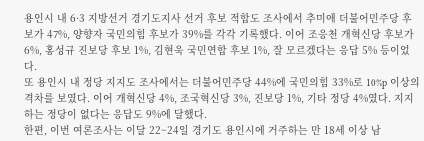용인시 내 6·3 지방선거 경기도지사 선거 후보 적합도 조사에서 추미애 더불어민주당 후보가 47%, 양향자 국민의힘 후보가 39%를 각각 기록했다. 이어 조응천 개혁신당 후보가 6%, 홍성규 진보당 후보 1%, 김현욱 국민연합 후보 1%, 잘 모르겠다는 응답 5% 등이었다.
또 용인시 내 정당 지지도 조사에서는 더불어민주당 44%에 국민의힘 33%로 10%p 이상의 격차를 보였다. 이어 개혁신당 4%, 조국혁신당 3%, 진보당 1%, 기타 정당 4%였다. 지지하는 정당이 없다는 응답도 9%에 달했다.
한편, 이번 여론조사는 이달 22~24일 경기도 용인시에 거주하는 만 18세 이상 남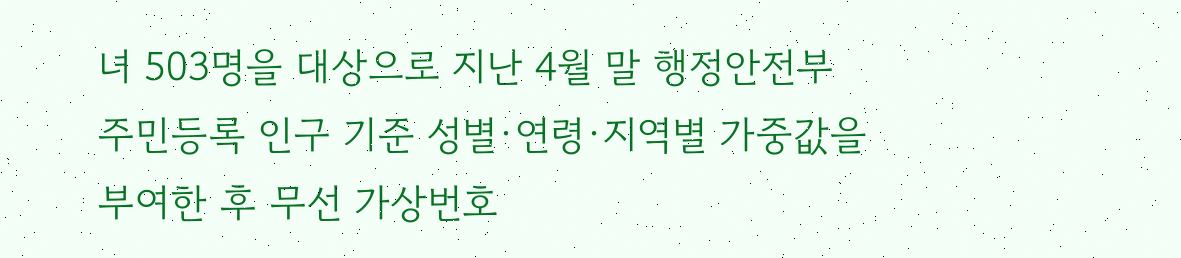녀 503명을 대상으로 지난 4월 말 행정안전부 주민등록 인구 기준 성별·연령·지역별 가중값을 부여한 후 무선 가상번호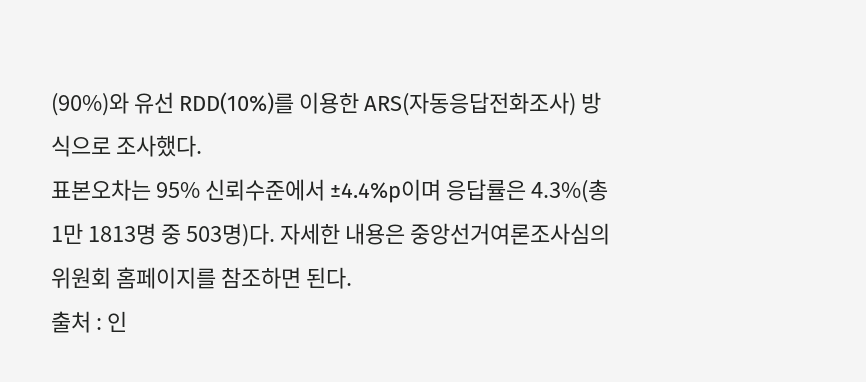(90%)와 유선 RDD(10%)를 이용한 ARS(자동응답전화조사) 방식으로 조사했다.
표본오차는 95% 신뢰수준에서 ±4.4%p이며 응답률은 4.3%(총 1만 1813명 중 503명)다. 자세한 내용은 중앙선거여론조사심의위원회 홈페이지를 참조하면 된다.
출처 : 인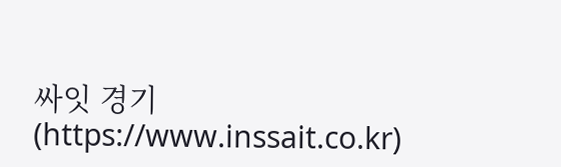싸잇 경기(https://www.inssait.co.kr)